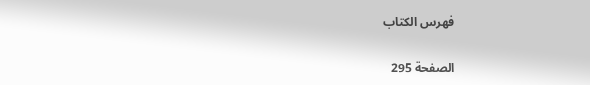فهرس الكتاب

الصفحة 295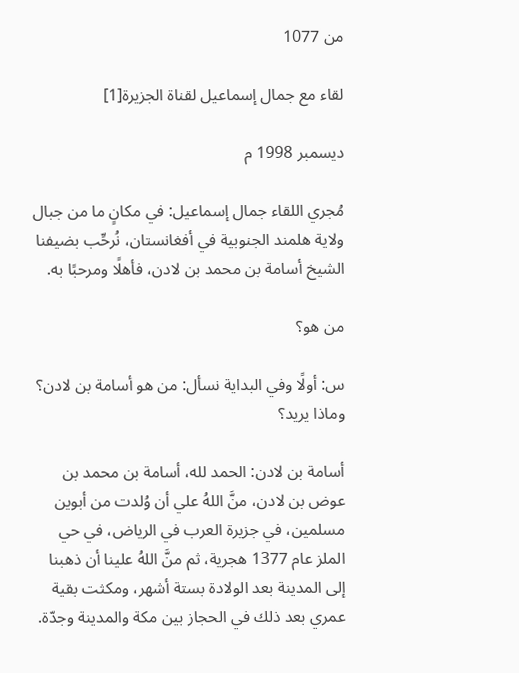من 1077

لقاء مع جمال إسماعيل لقناة الجزيرة[1]

ديسمبر 1998 م

مُجري اللقاء جمال إسماعيل: في مكانٍ ما من جبال ولاية هلمند الجنوبية في أفغانستان، نُرحِّب بضيفنا الشيخ أسامة بن محمد بن لادن، فأهلًا ومرحبًا به.

من هو؟

س: أولًا وفي البداية نسأل: من هو أسامة بن لادن؟ وماذا يريد؟

أسامة بن لادن: الحمد لله، أسامة بن محمد بن عوض بن لادن، منَّ اللهُ علي أن وُلدت من أبوين مسلمين، في جزيرة العرب في الرياض، في حي الملز عام 1377 هجرية، ثم منَّ اللهُ علينا أن ذهبنا إلى المدينة بعد الولادة بستة أشهر، ومكثت بقية عمري بعد ذلك في الحجاز بين مكة والمدينة وجدّة.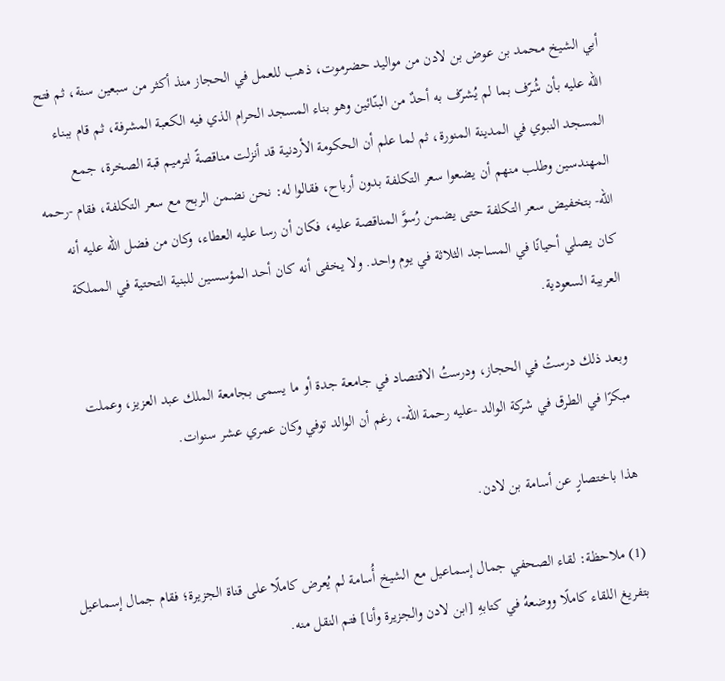أبي الشيخ محمد بن عوض بن لادن من مواليد حضرموت، ذهب للعمل في الحجاز منذ أكثر من سبعين سنة، ثم فتح الله عليه بأن شُرّف بما لم يُشرّف به أحدٌ من البنّائين وهو بناء المسجد الحرام الذي فيه الكعبة المشرفة، ثم قام ببناء المسجد النبوي في المدينة المنورة، ثم لما علم أن الحكومة الأردنية قد أنزلت مناقصةً لترميم قبة الصخرة، جمع المهندسين وطلب منهم أن يضعوا سعر التكلفة بدون أرباح، فقالوا له: نحن نضمن الربح مع سعر التكلفة، فقام -رحمه الله- بتخفيض سعر التكلفة حتى يضمن رُسوَّ المناقصة عليه، فكان أن رسا عليه العطاء، وكان من فضل الله عليه أنه كان يصلي أحيانًا في المساجد الثلاثة في يوم واحد. ولا يخفى أنه كان أحد المؤسسين للبنية التحتية في المملكة العربية السعودية.

وبعد ذلك درستُ في الحجاز، ودرستُ الاقتصاد في جامعة جدة أو ما يسمى بجامعة الملك عبد العزيز، وعملت مبكرًا في الطرق في شركة الوالد -عليه رحمة الله-، رغم أن الوالد توفي وكان عمري عشر سنوات.

هذا باختصارٍ عن أسامة بن لادن.

(1) ملاحظة: لقاء الصحفي جمال إسماعيل مع الشيخ أُسامة لم يُعرض كاملًا على قناة الجزيرة؛ فقام جمال إسماعيل بتفريغ اللقاء كاملًا ووضعهُ في كتابهِ [ابن لادن والجزيرة وأنا] فتم النقل منه.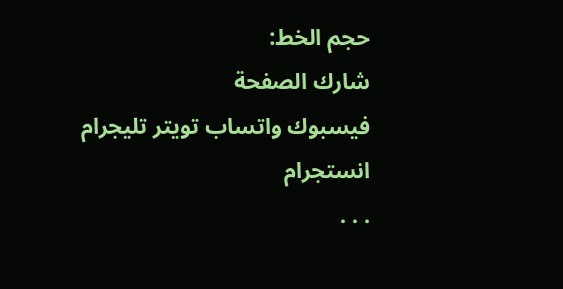حجم الخط:
شارك الصفحة
فيسبوك واتساب تويتر تليجرام انستجرام
. . .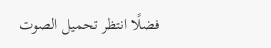فضلًا انتظر تحميل الصوت